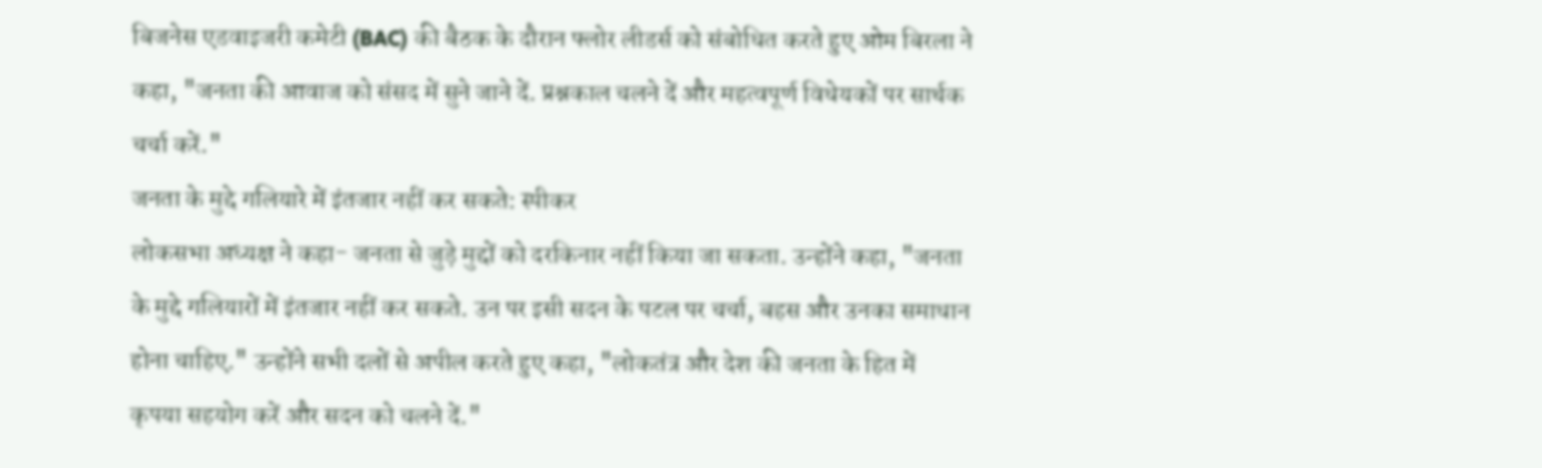बिजनेस एडवाइजरी कमेटी (BAC) की बैठक के दौरान फ्लोर लीडर्स को संबोधित करते हुए ओम बिरला ने कहा, "जनता की आवाज को संसद में सुने जाने दें. प्रश्नकाल चलने दें और महत्वपूर्ण विधेयकों पर सार्थक चर्चा करें."
जनता के मुद्दे गलियारे में इंतजार नहीं कर सकते: स्पीकर
लोकसभा अध्यक्ष ने कहा- जनता से जुड़े मुद्दों को दरकिनार नहीं किया जा सकता. उन्होंने कहा, "जनता के मुद्दे गलियारों में इंतजार नहीं कर सकते. उन पर इसी सदन के पटल पर चर्चा, बहस और उनका समाधान होना चाहिए." उन्होंने सभी दलों से अपील करते हुए कहा, "लोकतंत्र और देश की जनता के हित में कृपया सहयोग करें और सदन को चलने दें."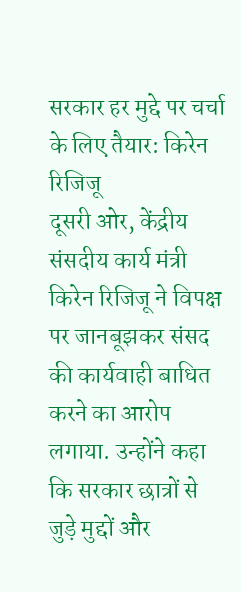सरकार हर मुद्दे पर चर्चा के लिए तैयार: किरेन रिजिजू
दूसरी ओर, केंद्रीय संसदीय कार्य मंत्री किरेन रिजिजू ने विपक्ष पर जानबूझकर संसद की कार्यवाही बाधित करने का आरोप लगाया. उन्होंने कहा कि सरकार छात्रों से जुड़े मुद्दों और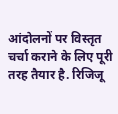आंदोलनों पर विस्तृत चर्चा कराने के लिए पूरी तरह तैयार है. रिजिजू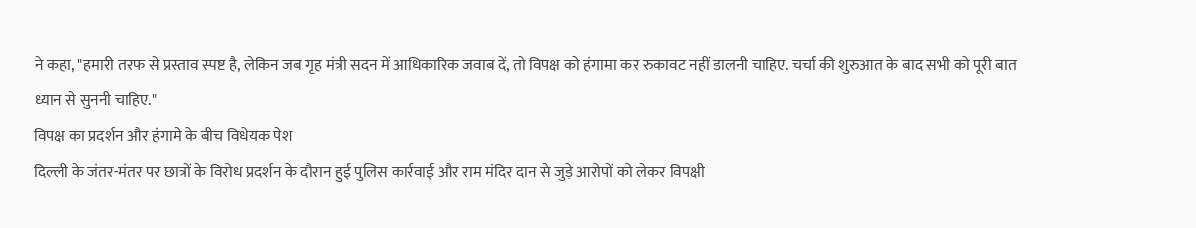ने कहा, "हमारी तरफ से प्रस्ताव स्पष्ट है, लेकिन जब गृह मंत्री सदन में आधिकारिक जवाब दें, तो विपक्ष को हंगामा कर रुकावट नहीं डालनी चाहिए. चर्चा की शुरुआत के बाद सभी को पूरी बात ध्यान से सुननी चाहिए."
विपक्ष का प्रदर्शन और हंगामे के बीच विधेयक पेश
दिल्ली के जंतर-मंतर पर छात्रों के विरोध प्रदर्शन के दौरान हुई पुलिस कार्रवाई और राम मंदिर दान से जुड़े आरोपों को लेकर विपक्षी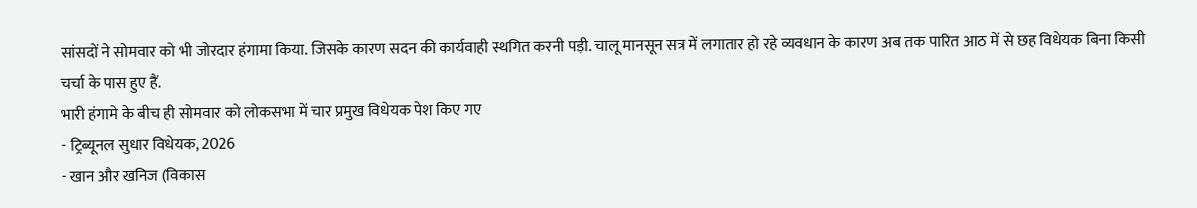सांसदों ने सोमवार को भी जोरदार हंगामा किया. जिसके कारण सदन की कार्यवाही स्थगित करनी पड़ी. चालू मानसून सत्र में लगातार हो रहे व्यवधान के कारण अब तक पारित आठ में से छह विधेयक बिना किसी चर्चा के पास हुए हैं.
भारी हंगामे के बीच ही सोमवार को लोकसभा में चार प्रमुख विधेयक पेश किए गए
- ट्रिब्यूनल सुधार विधेयक, 2026
- खान और खनिज (विकास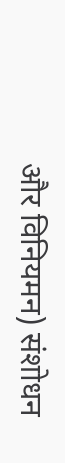और विनियमन) संशोधन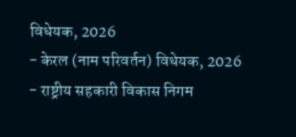विधेयक, 2026
- केरल (नाम परिवर्तन) विधेयक, 2026
- राष्ट्रीय सहकारी विकास निगम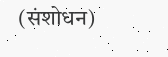(संशोधन)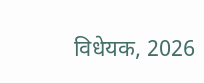विधेयक, 2026